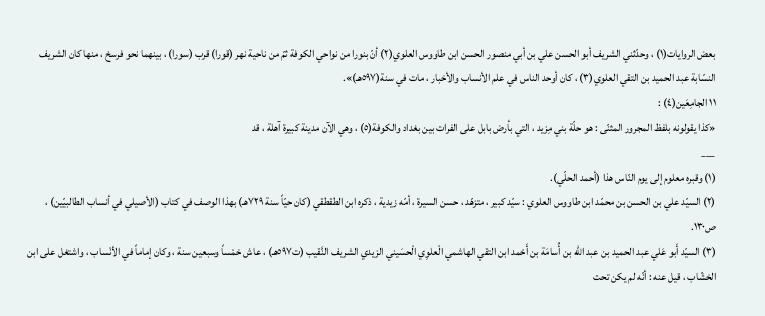بعض الروايات(١) ، وحدّثني الشريف أبو الحسن علي بن أبي منصور الحسن ابن طاووس العلوي(٢) أنّ بنورا من نواحي الكوفة ثمّ من ناحية نهر (قورا) قرب (سورا) ، بينهما نحو فرسخ ، منها كان الشريف النسّابة عبد الحميد بن التقي العلوي(٣) ، كان أوحد الناس في علم الأنساب والأخبار ، مات في سنة(٥٩٧هـ)».
١١ الجامِعَين(٤) :
«كذا يقولونه بلفظ المجرور المثنّى : هو حلّة بني مِزيد ، التي بأرض بابل على الفرات بين بغداد والكوفة(٥) ، وهي الآن مدينة كبيرة آهلة ، قد
___
(١) وقبره معلوم إلى يوم النّاس هذا (أحمد الحلّي).
(٢) السيّد علي بن الحسن بن محمّد ابن طاووس العلوي : سيّد كبير ، متزهّد ، حسن السيرة ، أمّه زيدية ، ذكره ابن الطقطقي (كان حيّاً سنة ٧٢٩هـ) بهذا الوصف في كتاب (الأصيلي في أنساب الطالبيّين) ، ص١٣٠.
(٣) السيّد أَبو عَلي عبد الحميد بن عبد الله بن أُسامَة بن أَحْمد ابن التقي الهاشمي الْعلوِي الْحسَيني الزيدي الشريف النَّقيب (ت٥٩٧هـ) ، عاش خمْساً وسبعين سنة ، وكان إماماً في الأنْساب ، واشتغل على ابن الخشّاب ، قيل عنه : أنّه لم يكن تحت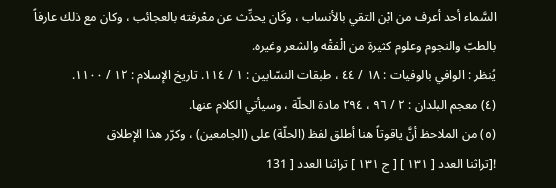السَّماء أحد أعرف من ابْن التقي بالأنساب ، وكَان يحدِّث عن معْرفته بالعجائب ، وكان مع ذلك عارفاً بالطبّ والنجوم وعلوم كثيرة من الْفقْه والشعر وغيره.
يُنظر : الوافي بالوفيات : ١٨ / ٤٤ ، طبقات النسّابين : ١ / ١١٤. تاريخ الإسلام : ١٢ / ١١٠٠.
(٤) معجم البلدان : ٢ / ٩٦ ، ٢٩٤ مادة الحلّة ، وسيأتي الكلام عنها.
(٥) من الملاحظ أنَّ ياقوتاً هنا أطلق لفظ (الحلّة) على (الجامعين) ، وكرّر هذا الإطلاق
![تراثنا العدد [ ١٣١ ] [ ج ١٣١ ] تراثنا العدد [ 131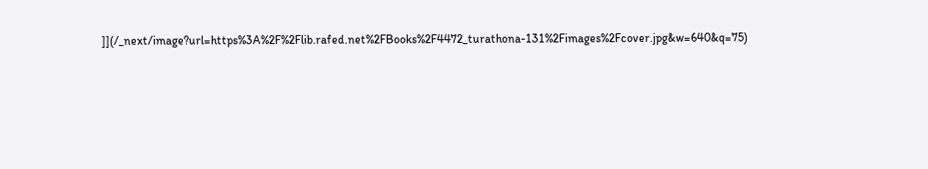]](/_next/image?url=https%3A%2F%2Flib.rafed.net%2FBooks%2F4472_turathona-131%2Fimages%2Fcover.jpg&w=640&q=75)